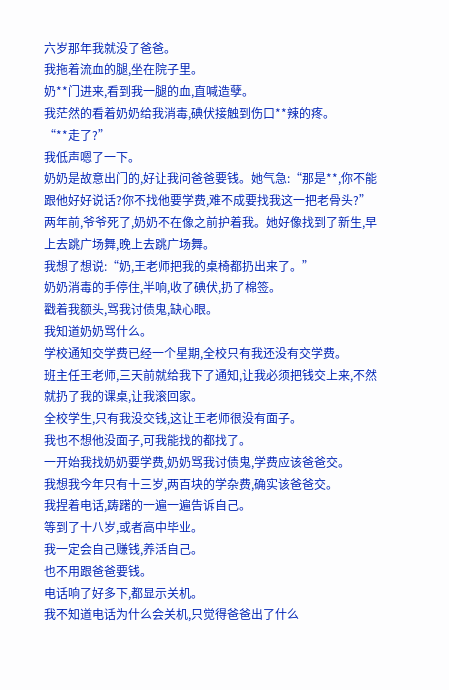六岁那年我就没了爸爸。
我拖着流血的腿,坐在院子里。
奶**门进来,看到我一腿的血,直喊造孽。
我茫然的看着奶奶给我消毒,碘伏接触到伤口**辣的疼。
“**走了?”
我低声嗯了一下。
奶奶是故意出门的,好让我问爸爸要钱。她气急:“那是**,你不能跟他好好说话?你不找他要学费,难不成要找我这一把老骨头?”
两年前,爷爷死了,奶奶不在像之前护着我。她好像找到了新生,早上去跳广场舞,晚上去跳广场舞。
我想了想说:“奶,王老师把我的桌椅都扔出来了。”
奶奶消毒的手停住,半响,收了碘伏,扔了棉签。
戳着我额头,骂我讨债鬼,缺心眼。
我知道奶奶骂什么。
学校通知交学费已经一个星期,全校只有我还没有交学费。
班主任王老师,三天前就给我下了通知,让我必须把钱交上来,不然就扔了我的课桌,让我滚回家。
全校学生,只有我没交钱,这让王老师很没有面子。
我也不想他没面子,可我能找的都找了。
一开始我找奶奶要学费,奶奶骂我讨债鬼,学费应该爸爸交。
我想我今年只有十三岁,两百块的学杂费,确实该爸爸交。
我捏着电话,踌躇的一遍一遍告诉自己。
等到了十八岁,或者高中毕业。
我一定会自己赚钱,养活自己。
也不用跟爸爸要钱。
电话响了好多下,都显示关机。
我不知道电话为什么会关机,只觉得爸爸出了什么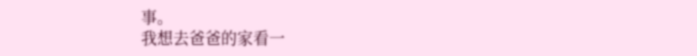事。
我想去爸爸的家看一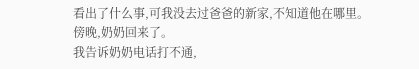看出了什么事,可我没去过爸爸的新家,不知道他在哪里。
傍晚,奶奶回来了。
我告诉奶奶电话打不通,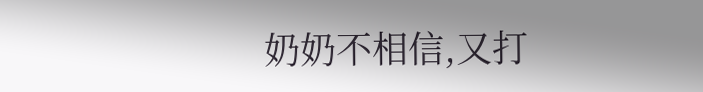奶奶不相信,又打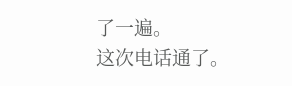了一遍。
这次电话通了。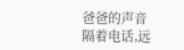爸爸的声音隔着电话,远